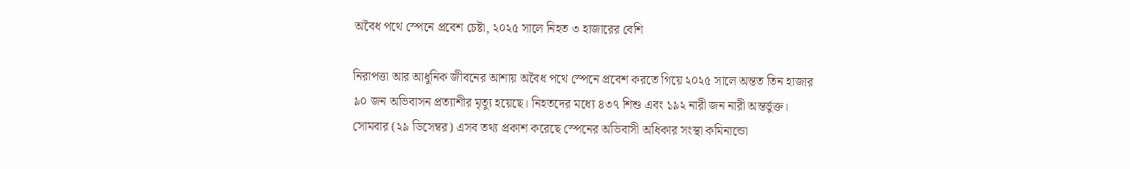অবৈধ পথে স্পেনে প্রবেশ চেষ্টা, ২০২৫ সালে নিহত ৩ হাজারের বেশি

নিরাপত্তা আর আধুনিক জীবনের আশায় অবৈধ পথে স্পেনে প্রবেশ করতে গিয়ে ২০২৫ সালে অন্তত তিন হাজার ৯০ জন অভিবাসন প্রত্যাশীর মৃত্যু হয়েছে। নিহতদের মধ্যে ৪৩৭ শিশু এবং ১৯২ নারী জন নারী অন্তর্ভুক্ত। সোমবার (২৯ ডিসেম্বর) এসব তথ্য প্রকাশ করেছে স্পেনের অভিবাসী অধিকার সংস্থা কমিনান্ডো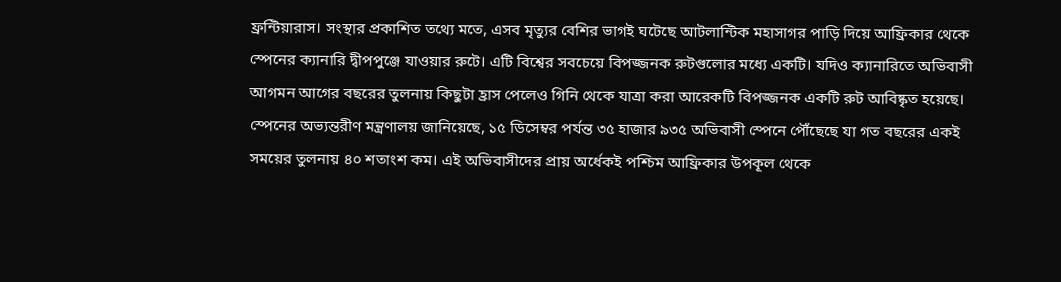ফ্রন্টিয়ারাস। সংস্থার প্রকাশিত তথ্যে মতে, এসব মৃত্যুর বেশির ভাগই ঘটেছে আটলান্টিক মহাসাগর পাড়ি দিয়ে আফ্রিকার থেকে স্পেনের ক্যানারি দ্বীপপুঞ্জে যাওয়ার রুটে। এটি বিশ্বের সবচেয়ে বিপজ্জনক রুটগুলোর মধ্যে একটি। যদিও ক্যানারিতে অভিবাসী আগমন আগের বছরের তুলনায় কিছুটা হ্রাস পেলেও গিনি থেকে যাত্রা করা আরেকটি বিপজ্জনক একটি রুট আবিষ্কৃত হয়েছে। স্পেনের অভ্যন্তরীণ মন্ত্রণালয় জানিয়েছে, ১৫ ডিসেম্বর পর্যন্ত ৩৫ হাজার ৯৩৫ অভিবাসী স্পেনে পৌঁছেছে যা গত বছরের একই সময়ের তুলনায় ৪০ শতাংশ কম। এই অভিবাসীদের প্রায় অর্ধেকই পশ্চিম আফ্রিকার উপকূল থেকে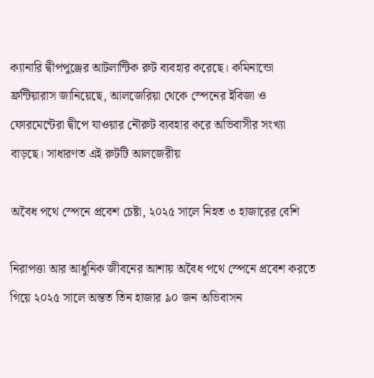ক্যানারি দ্বীপপুঞ্জের আটলান্টিক রুট ব্যবহার করেছে। কমিনান্ডো ফ্রন্টিয়ারাস জানিয়েছে, আলজেরিয়া থেকে স্পেনের ইবিজা ও ফোরমেন্টেরা দ্বীপে যাওয়ার নৌরুট ব্যবহার করে অভিবাসীর সংখ্যা বাড়ছে। সাধারণত এই রুটটি আলজেরীয়

অবৈধ পথে স্পেনে প্রবেশ চেষ্টা, ২০২৫ সালে নিহত ৩ হাজারের বেশি

নিরাপত্তা আর আধুনিক জীবনের আশায় অবৈধ পথে স্পেনে প্রবেশ করতে গিয়ে ২০২৫ সালে অন্তত তিন হাজার ৯০ জন অভিবাসন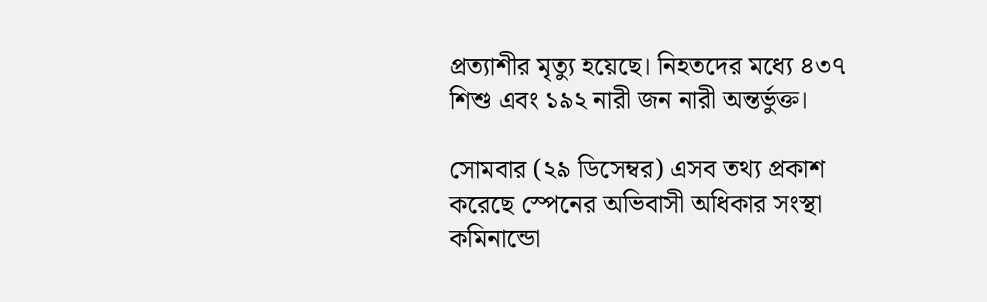প্রত্যাশীর মৃত্যু হয়েছে। নিহতদের মধ্যে ৪৩৭ শিশু এবং ১৯২ নারী জন নারী অন্তর্ভুক্ত।

সোমবার (২৯ ডিসেম্বর) এসব তথ্য প্রকাশ করেছে স্পেনের অভিবাসী অধিকার সংস্থা কমিনান্ডো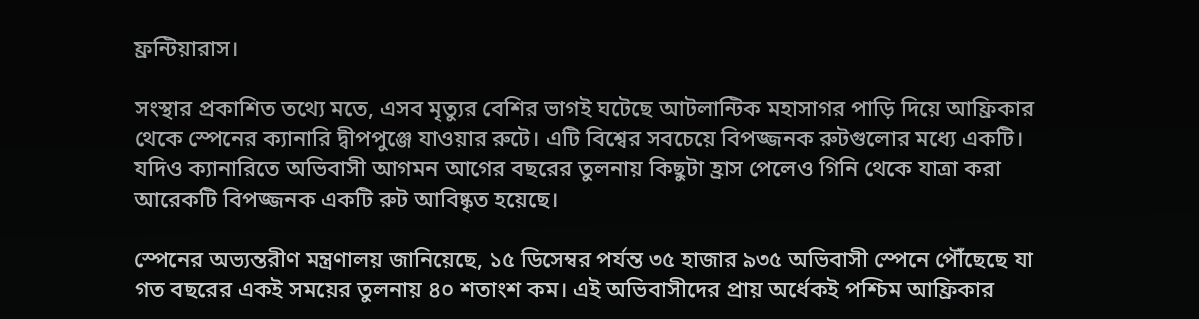ফ্রন্টিয়ারাস।

সংস্থার প্রকাশিত তথ্যে মতে, এসব মৃত্যুর বেশির ভাগই ঘটেছে আটলান্টিক মহাসাগর পাড়ি দিয়ে আফ্রিকার থেকে স্পেনের ক্যানারি দ্বীপপুঞ্জে যাওয়ার রুটে। এটি বিশ্বের সবচেয়ে বিপজ্জনক রুটগুলোর মধ্যে একটি। যদিও ক্যানারিতে অভিবাসী আগমন আগের বছরের তুলনায় কিছুটা হ্রাস পেলেও গিনি থেকে যাত্রা করা আরেকটি বিপজ্জনক একটি রুট আবিষ্কৃত হয়েছে।

স্পেনের অভ্যন্তরীণ মন্ত্রণালয় জানিয়েছে, ১৫ ডিসেম্বর পর্যন্ত ৩৫ হাজার ৯৩৫ অভিবাসী স্পেনে পৌঁছেছে যা গত বছরের একই সময়ের তুলনায় ৪০ শতাংশ কম। এই অভিবাসীদের প্রায় অর্ধেকই পশ্চিম আফ্রিকার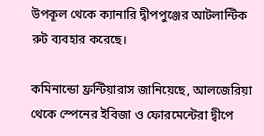উপকূল থেকে ক্যানারি দ্বীপপুঞ্জের আটলান্টিক রুট ব্যবহার করেছে।

কমিনান্ডো ফ্রন্টিয়ারাস জানিয়েছে, আলজেরিয়া থেকে স্পেনের ইবিজা ও ফোরমেন্টেরা দ্বীপে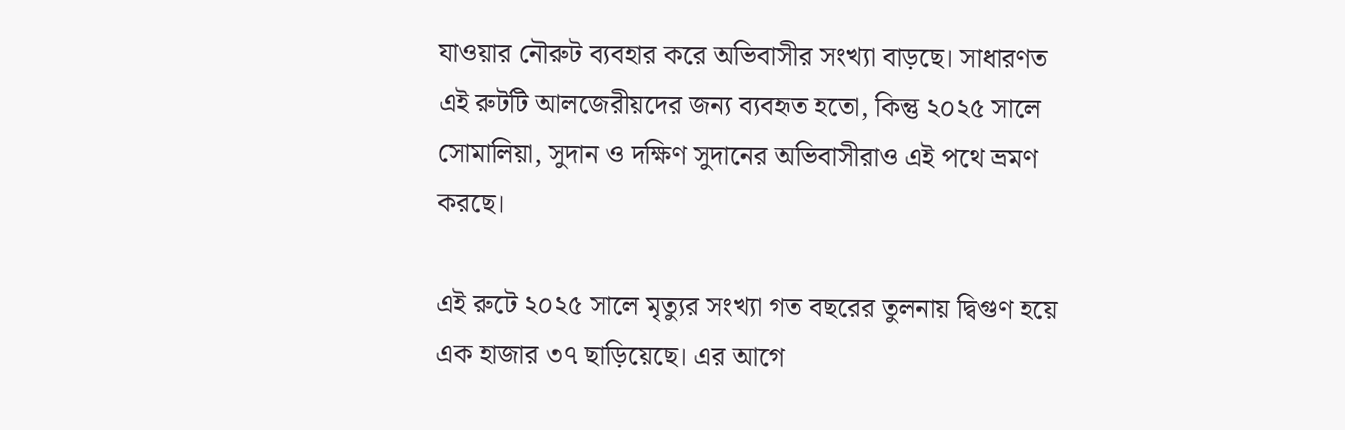যাওয়ার নৌরুট ব্যবহার করে অভিবাসীর সংখ্যা বাড়ছে। সাধারণত এই রুটটি আলজেরীয়দের জন্য ব্যবহৃত হতো, কিন্তু ২০২৫ সালে সোমালিয়া, সুদান ও দক্ষিণ সুদানের অভিবাসীরাও এই পথে ভ্রমণ করছে।

এই রুটে ২০২৫ সালে মৃত্যুর সংখ্যা গত বছরের তুলনায় দ্বিগুণ হয়ে এক হাজার ৩৭ ছাড়িয়েছে। এর আগে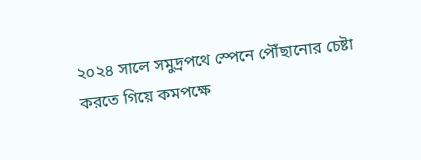২০২৪ সালে সমুদ্রপথে স্পেনে পৌঁছানোর চেষ্টা করতে গিয়ে কমপক্ষে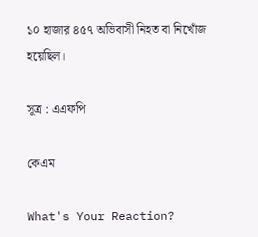১০ হাজার ৪৫৭ অভিবাসী নিহত বা নিখোঁজ হয়েছিল।

সূত্র : এএফপি

কেএম

What's Your Reaction?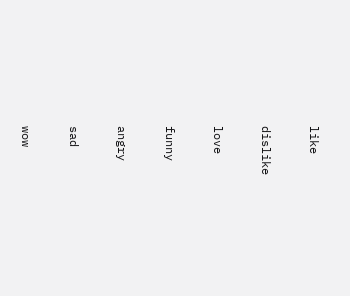like

dislike

love

funny

angry

sad

wow